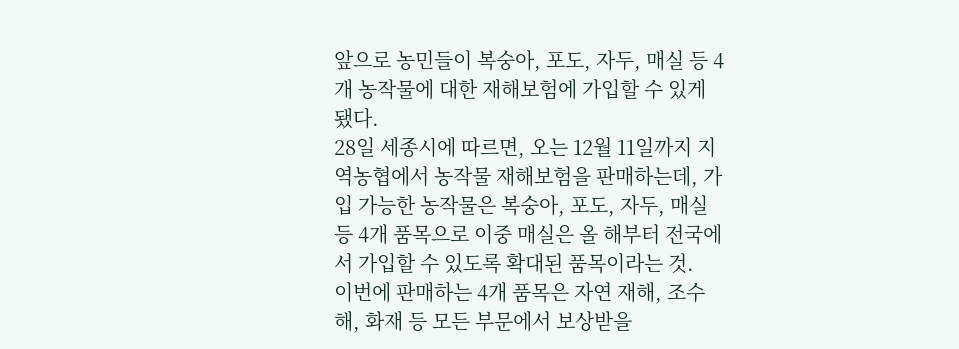앞으로 농민들이 복숭아, 포도, 자두, 매실 등 4개 농작물에 대한 재해보험에 가입할 수 있게 됐다.
28일 세종시에 따르면, 오는 12월 11일까지 지역농협에서 농작물 재해보험을 판매하는데, 가입 가능한 농작물은 복숭아, 포도, 자두, 매실 등 4개 품목으로 이중 매실은 올 해부터 전국에서 가입할 수 있도록 확대된 품목이라는 것.
이번에 판매하는 4개 품목은 자연 재해, 조수해, 화재 등 모든 부문에서 보상받을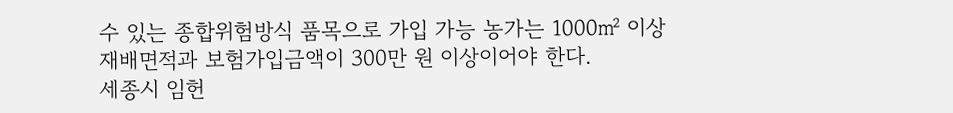수 있는 종합위험방식 품목으로 가입 가능 농가는 1000㎡ 이상 재배면적과 보험가입금액이 300만 원 이상이어야 한다.
세종시 임헌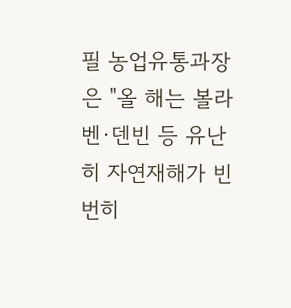필 농업유통과장은 "올 해는 볼라벤·덴빈 등 유난히 자연재해가 빈번히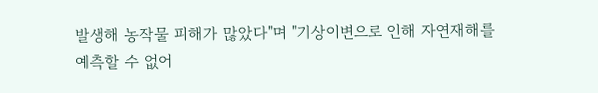발생해 농작물 피해가 많았다"며 "기상이변으로 인해 자연재해를 예측할 수 없어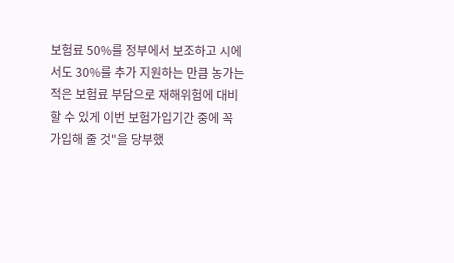보험료 50%를 정부에서 보조하고 시에서도 30%를 추가 지원하는 만큼 농가는 적은 보험료 부담으로 재해위험에 대비할 수 있게 이번 보험가입기간 중에 꼭 가입해 줄 것"을 당부했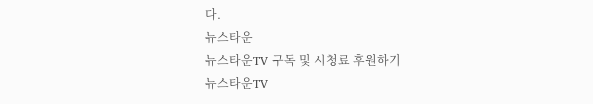다.
뉴스타운
뉴스타운TV 구독 및 시청료 후원하기
뉴스타운TV